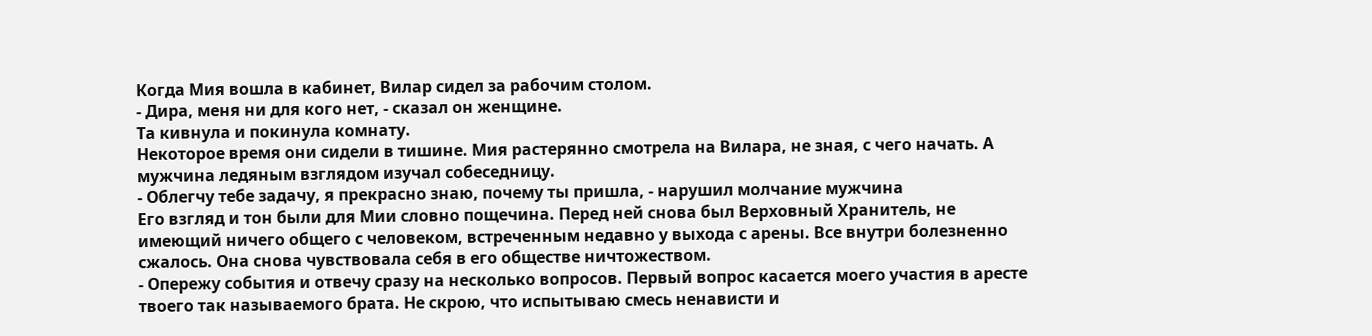Когда Мия вошла в кабинет, Вилар сидел за рабочим столом.
- Дира, меня ни для кого нет, - сказал он женщине.
Та кивнула и покинула комнату.
Некоторое время они сидели в тишине. Мия растерянно смотрела на Вилара, не зная, с чего начать. А мужчина ледяным взглядом изучал собеседницу.
- Облегчу тебе задачу, я прекрасно знаю, почему ты пришла, - нарушил молчание мужчина
Его взгляд и тон были для Мии словно пощечина. Перед ней снова был Верховный Хранитель, не имеющий ничего общего с человеком, встреченным недавно у выхода с арены. Все внутри болезненно сжалось. Она снова чувствовала себя в его обществе ничтожеством.
- Опережу события и отвечу сразу на несколько вопросов. Первый вопрос касается моего участия в аресте твоего так называемого брата. Не скрою, что испытываю смесь ненависти и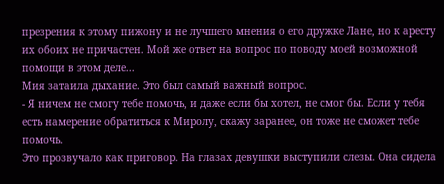презрения к этому пижону и не лучшего мнения о его дружке Лане, но к аресту их обоих не причастен. Мой же ответ на вопрос по поводу моей возможной помощи в этом деле...
Мия затаила дыхание. Это был самый важный вопрос.
- Я ничем не смогу тебе помочь, и даже если бы хотел, не смог бы. Если у тебя есть намерение обратиться к Миролу, скажу заранее, он тоже не сможет тебе помочь.
Это прозвучало как приговор. На глазах девушки выступили слезы. Она сидела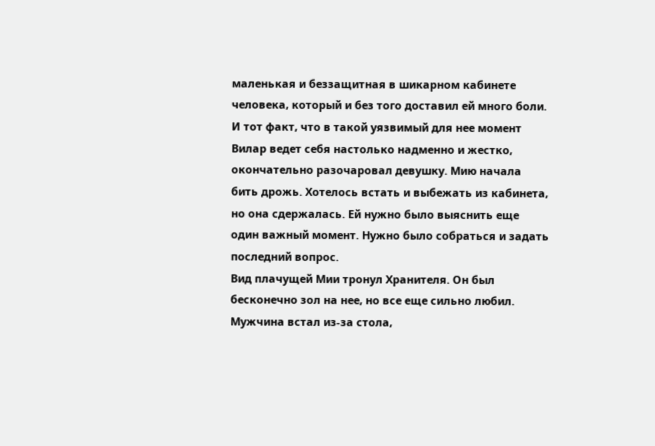маленькая и беззащитная в шикарном кабинете человека, который и без того доставил ей много боли. И тот факт, что в такой уязвимый для нее момент Вилар ведет себя настолько надменно и жестко, окончательно разочаровал девушку. Мию начала бить дрожь. Хотелось встать и выбежать из кабинета, но она сдержалась. Ей нужно было выяснить еще один важный момент. Нужно было собраться и задать последний вопрос.
Вид плачущей Мии тронул Хранителя. Он был бесконечно зол на нее, но все еще сильно любил. Мужчина встал из-за стола,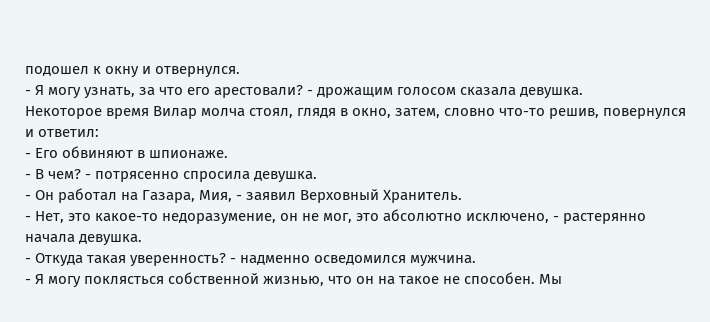подошел к окну и отвернулся.
- Я могу узнать, за что его арестовали? - дрожащим голосом сказала девушка.
Некоторое время Вилар молча стоял, глядя в окно, затем, словно что-то решив, повернулся и ответил:
- Его обвиняют в шпионаже.
- В чем? - потрясенно спросила девушка.
- Он работал на Газара, Мия, - заявил Верховный Хранитель.
- Нет, это какое-то недоразумение, он не мог, это абсолютно исключено, - растерянно начала девушка.
- Откуда такая уверенность? - надменно осведомился мужчина.
- Я могу поклясться собственной жизнью, что он на такое не способен. Мы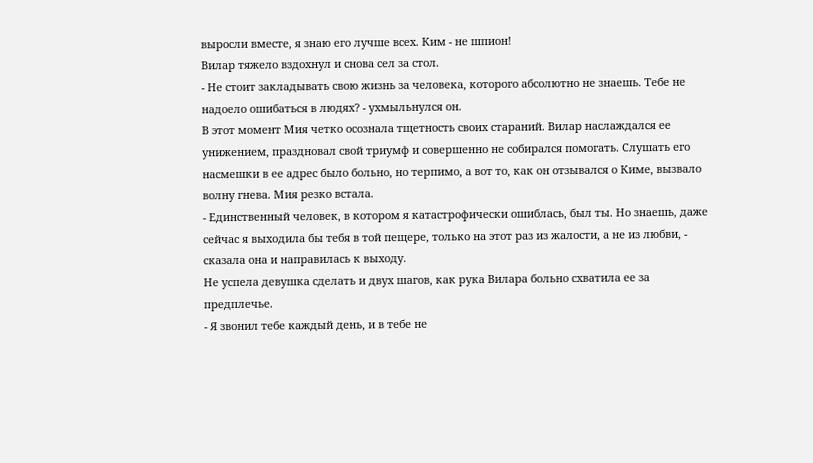выросли вместе, я знаю его лучше всех. Ким - не шпион!
Вилар тяжело вздохнул и снова сел за стол.
- Не стоит закладывать свою жизнь за человека, которого абсолютно не знаешь. Тебе не надоело ошибаться в людях? - ухмыльнулся он.
В этот момент Мия четко осознала тщетность своих стараний. Вилар наслаждался ее унижением, праздновал свой триумф и совершенно не собирался помогать. Слушать его насмешки в ее адрес было больно, но терпимо, а вот то, как он отзывался о Киме, вызвало волну гнева. Мия резко встала.
- Единственный человек, в котором я катастрофически ошиблась, был ты. Но знаешь, даже сейчас я выходила бы тебя в той пещере, только на этот раз из жалости, а не из любви, - сказала она и направилась к выходу.
Не успела девушка сделать и двух шагов, как рука Вилара больно схватила ее за предплечье.
- Я звонил тебе каждый день, и в тебе не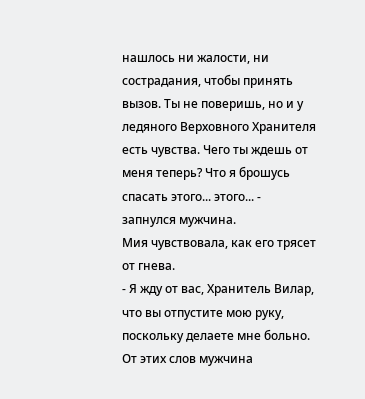нашлось ни жалости, ни сострадания, чтобы принять вызов. Ты не поверишь, но и у ледяного Верховного Хранителя есть чувства. Чего ты ждешь от меня теперь? Что я брошусь спасать этого... этого... - запнулся мужчина.
Мия чувствовала, как его трясет от гнева.
- Я жду от вас, Хранитель Вилар, что вы отпустите мою руку, поскольку делаете мне больно.
От этих слов мужчина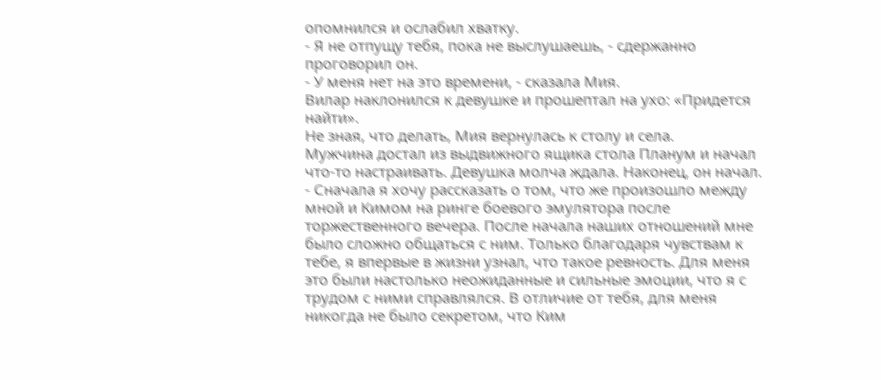опомнился и ослабил хватку.
- Я не отпущу тебя, пока не выслушаешь, - сдержанно проговорил он.
- У меня нет на это времени, - сказала Мия.
Вилар наклонился к девушке и прошептал на ухо: «Придется найти».
Не зная, что делать, Мия вернулась к столу и села.
Мужчина достал из выдвижного ящика стола Планум и начал что-то настраивать. Девушка молча ждала. Наконец, он начал.
- Сначала я хочу рассказать о том, что же произошло между мной и Кимом на ринге боевого эмулятора после торжественного вечера. После начала наших отношений мне было сложно общаться с ним. Только благодаря чувствам к тебе, я впервые в жизни узнал, что такое ревность. Для меня это были настолько неожиданные и сильные эмоции, что я с трудом с ними справлялся. В отличие от тебя, для меня никогда не было секретом, что Ким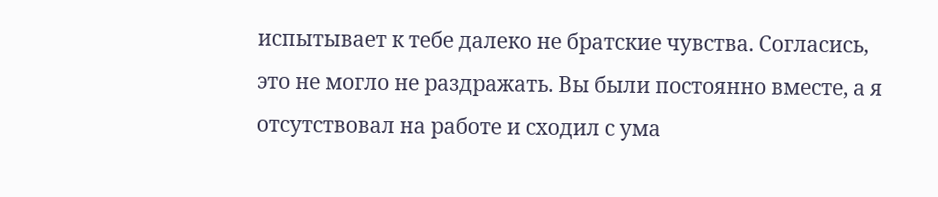испытывает к тебе далеко не братские чувства. Согласись, это не могло не раздражать. Вы были постоянно вместе, а я отсутствовал на работе и сходил с ума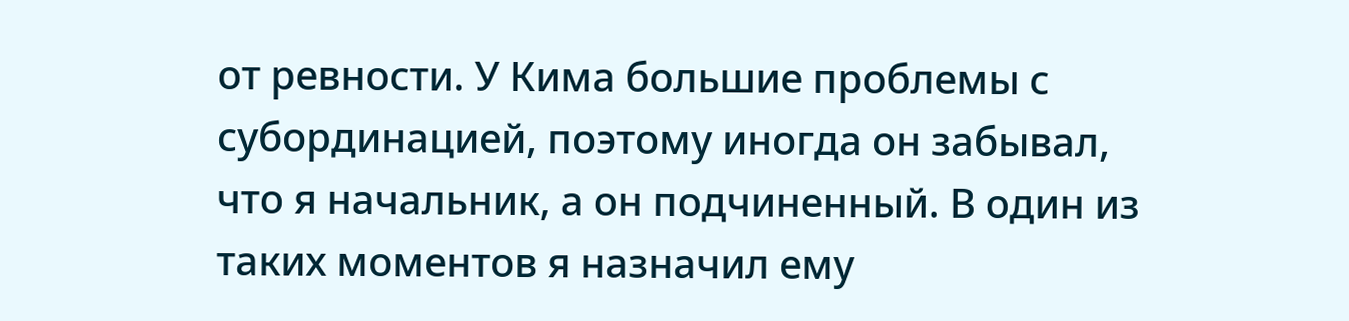от ревности. У Кима большие проблемы с субординацией, поэтому иногда он забывал, что я начальник, а он подчиненный. В один из таких моментов я назначил ему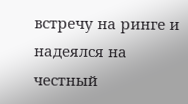встречу на ринге и надеялся на честный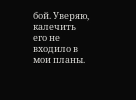бой. Уверяю, калечить его не входило в мои планы.